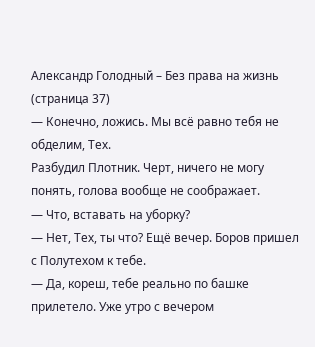Александр Голодный – Без права на жизнь (страница 37)
— Конечно, ложись. Мы всё равно тебя не обделим, Тех.
Разбудил Плотник. Черт, ничего не могу понять, голова вообще не соображает.
— Что, вставать на уборку?
— Нет, Тех, ты что? Ещё вечер. Боров пришел с Полутехом к тебе.
— Да, кореш, тебе реально по башке прилетело. Уже утро с вечером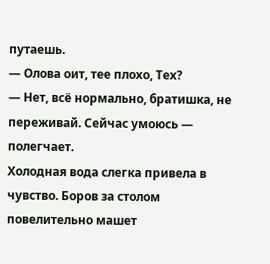путаешь.
— Олова оит, тее плохо, Тех?
— Нет, всё нормально, братишка, не переживай. Сейчас умоюсь — полегчает.
Холодная вода слегка привела в чувство. Боров за столом повелительно машет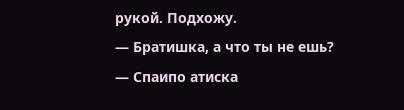рукой. Подхожу.
— Братишка, а что ты не ешь?
— Спаипо атиска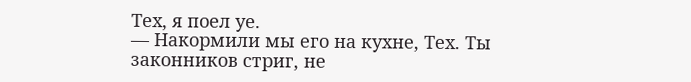Тех, я поел уе.
— Накормили мы его на кухне, Тех. Ты законников стриг, не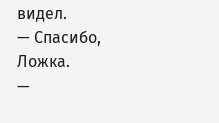видел.
— Спасибо, Ложка.
—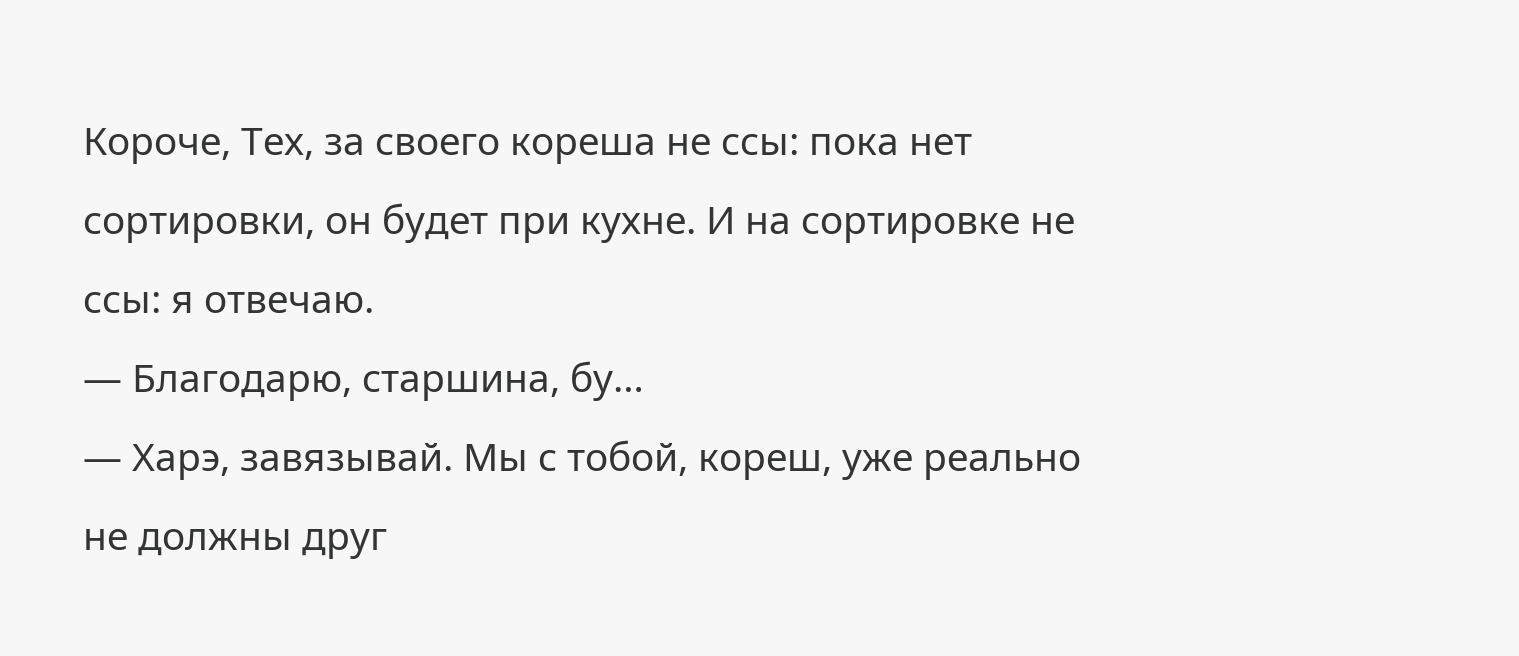Короче, Тех, за своего кореша не ссы: пока нет сортировки, он будет при кухне. И на сортировке не ссы: я отвечаю.
— Благодарю, старшина, бу…
— Харэ, завязывай. Мы с тобой, кореш, уже реально не должны друг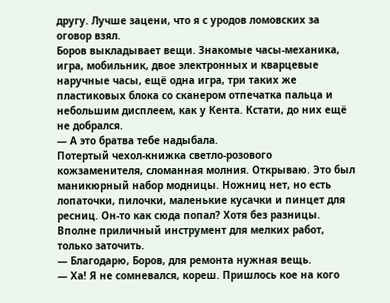другу. Лучше зацени, что я с уродов ломовских за оговор взял.
Боров выкладывает вещи. Знакомые часы-механика, игра, мобильник, двое электронных и кварцевые наручные часы, ещё одна игра, три таких же пластиковых блока со сканером отпечатка пальца и небольшим дисплеем, как у Кента. Кстати, до них ещё не добрался.
— А это братва тебе надыбала.
Потертый чехол-книжка светло-розового кожзаменителя, сломанная молния. Открываю. Это был маникюрный набор модницы. Ножниц нет, но есть лопаточки, пилочки, маленькие кусачки и пинцет для ресниц. Он-то как сюда попал? Хотя без разницы. Вполне приличный инструмент для мелких работ, только заточить.
— Благодарю, Боров, для ремонта нужная вещь.
— Ха! Я не сомневался, кореш. Пришлось кое на кого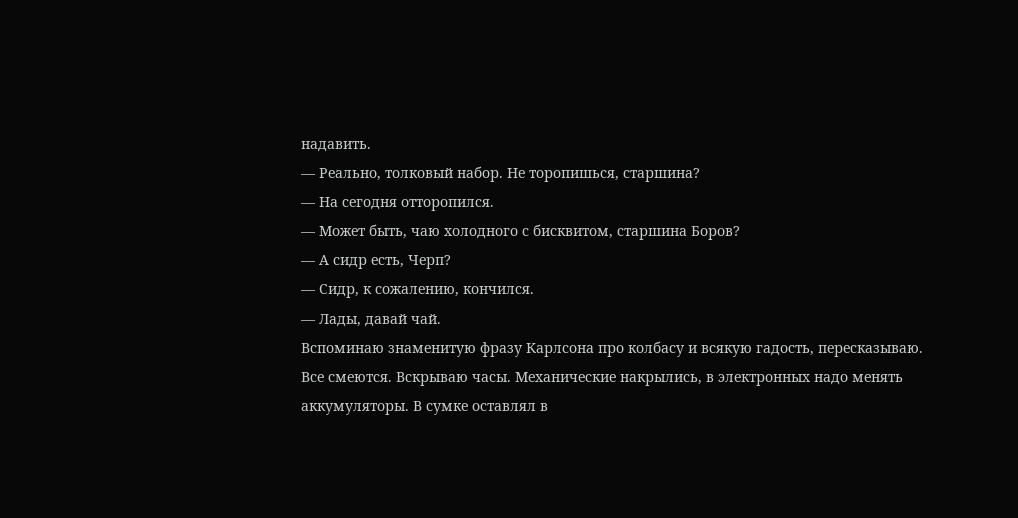надавить.
— Реально, толковый набор. Не торопишься, старшина?
— На сегодня отторопился.
— Может быть, чаю холодного с бисквитом, старшина Боров?
— А сидр есть, Черп?
— Сидр, к сожалению, кончился.
— Лады, давай чай.
Вспоминаю знаменитую фразу Карлсона про колбасу и всякую гадость, пересказываю. Все смеются. Вскрываю часы. Механические накрылись, в электронных надо менять аккумуляторы. В сумке оставлял в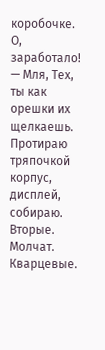коробочке. О, заработало!
— Мля, Тех, ты как орешки их щелкаешь.
Протираю тряпочкой корпус, дисплей, собираю. Вторые. Молчат. Кварцевые.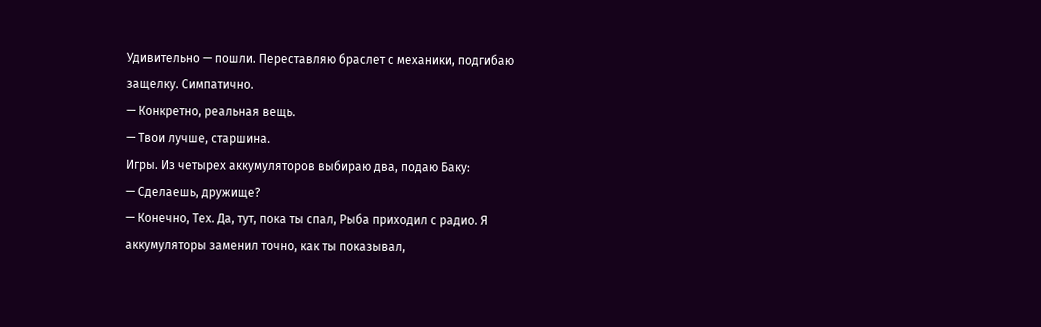Удивительно — пошли. Переставляю браслет с механики, подгибаю защелку. Симпатично.
— Конкретно, реальная вещь.
— Твои лучше, старшина.
Игры. Из четырех аккумуляторов выбираю два, подаю Баку:
— Сделаешь, дружище?
— Конечно, Тех. Да, тут, пока ты спал, Рыба приходил с радио. Я аккумуляторы заменил точно, как ты показывал,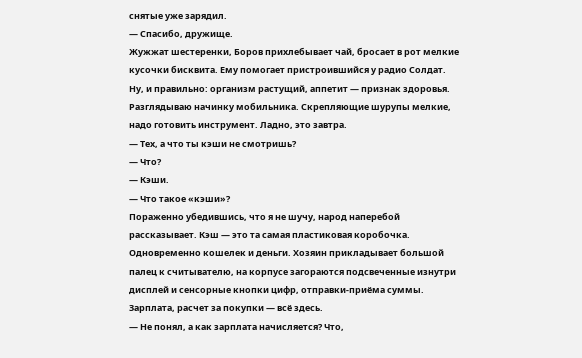снятые уже зарядил.
— Спасибо, дружище.
Жужжат шестеренки, Боров прихлебывает чай, бросает в рот мелкие кусочки бисквита. Ему помогает пристроившийся у радио Солдат. Ну, и правильно: организм растущий, аппетит ― признак здоровья. Разглядываю начинку мобильника. Скрепляющие шурупы мелкие, надо готовить инструмент. Ладно, это завтра.
— Тех, а что ты кэши не смотришь?
— Что?
— Кэши.
— Что такое «кэши»?
Пораженно убедившись, что я не шучу, народ наперебой рассказывает. Кэш ― это та самая пластиковая коробочка. Одновременно кошелек и деньги. Хозяин прикладывает большой палец к считывателю, на корпусе загораются подсвеченные изнутри дисплей и сенсорные кнопки цифр, отправки-приёма суммы. Зарплата, расчет за покупки ― всё здесь.
— Не понял, а как зарплата начисляется? Что,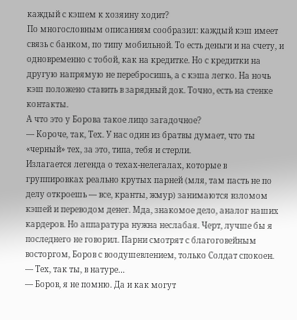каждый с кэшем к хозяину ходит?
По многословным описаниям сообразил: каждый кэш имеет связь с банком, по типу мобильной. То есть деньги и на счету, и одновременно с тобой, как на кредитке. Но с кредитки на другую напрямую не перебросишь, а с кэша легко. На ночь кэш положено ставить в зарядный док. Точно, есть на стенке контакты.
А что это у Борова такое лицо загадочное?
— Короче, так, Тех. У нас один из братвы думает, что ты «черный» тех, за это, типа, тебя и стерли.
Излагается легенда о техах-нелегалах, которые в группировках реально крутых парней (мля, там пасть не по делу откроешь ― все, кранты, жмур) занимаются взломом кэшей и переводом денег. Мда, знакомое дело, аналог наших кардеров. Но аппаратура нужна неслабая. Черт, лучше бы я последнего не говорил. Парни смотрят с благоговейным восторгом, Боров с воодушевлением, только Солдат спокоен.
— Тех, так ты, в натуре…
— Боров, я не помню. Да и как могут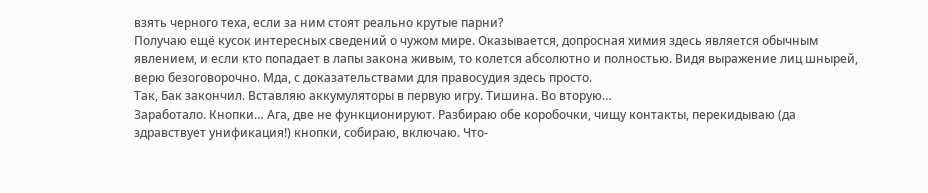взять черного теха, если за ним стоят реально крутые парни?
Получаю ещё кусок интересных сведений о чужом мире. Оказывается, допросная химия здесь является обычным явлением, и если кто попадает в лапы закона живым, то колется абсолютно и полностью. Видя выражение лиц шнырей, верю безоговорочно. Мда, с доказательствами для правосудия здесь просто.
Так, Бак закончил. Вставляю аккумуляторы в первую игру. Тишина. Во вторую…
Заработало. Кнопки… Ага, две не функционируют. Разбираю обе коробочки, чищу контакты, перекидываю (да здравствует унификация!) кнопки, собираю, включаю. Что-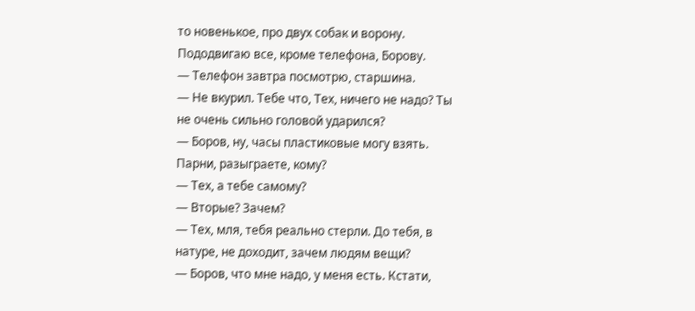то новенькое, про двух собак и ворону. Пододвигаю все, кроме телефона, Борову.
— Телефон завтра посмотрю, старшина.
— Не вкурил. Тебе что, Тех, ничего не надо? Ты не очень сильно головой ударился?
— Боров, ну, часы пластиковые могу взять. Парни, разыграете, кому?
— Тех, а тебе самому?
— Вторые? Зачем?
— Тех, мля, тебя реально стерли. До тебя, в натуре, не доходит, зачем людям вещи?
— Боров, что мне надо, у меня есть. Кстати,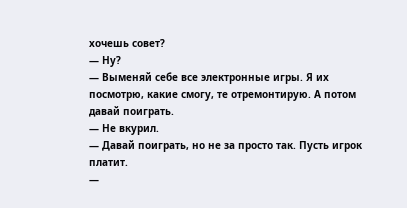хочешь совет?
— Ну?
— Выменяй себе все электронные игры. Я их посмотрю, какие смогу, те отремонтирую. А потом давай поиграть.
— Не вкурил.
— Давай поиграть, но не за просто так. Пусть игрок платит.
—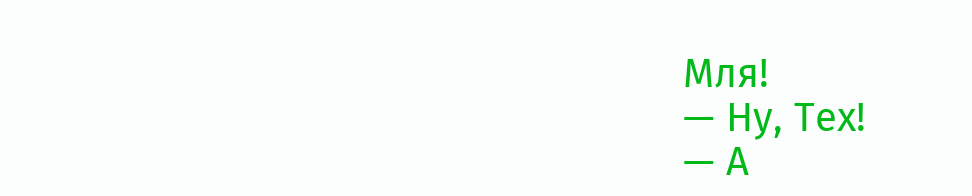Мля!
— Ну, Тех!
— А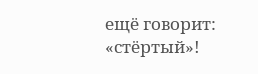ещё говорит: «стёртый»!